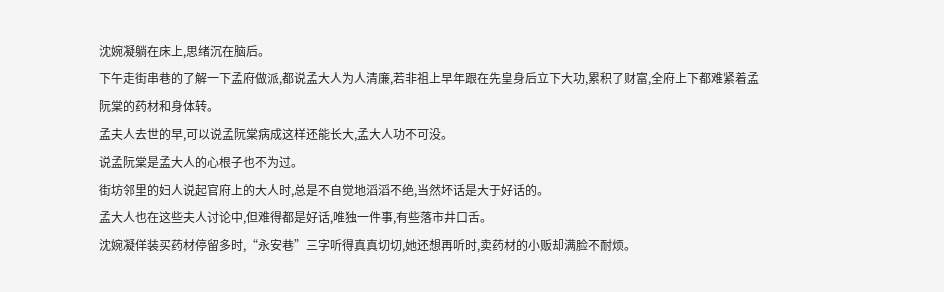沈婉凝躺在床上,思绪沉在脑后。
下午走街串巷的了解一下孟府做派,都说孟大人为人清廉,若非祖上早年跟在先皇身后立下大功,累积了财富,全府上下都难紧着孟阮棠的药材和身体转。
孟夫人去世的早,可以说孟阮棠病成这样还能长大,孟大人功不可没。
说孟阮棠是孟大人的心根子也不为过。
街坊邻里的妇人说起官府上的大人时,总是不自觉地滔滔不绝,当然坏话是大于好话的。
孟大人也在这些夫人讨论中,但难得都是好话,唯独一件事,有些落市井口舌。
沈婉凝佯装买药材停留多时,“永安巷”三字听得真真切切,她还想再听时,卖药材的小贩却满脸不耐烦。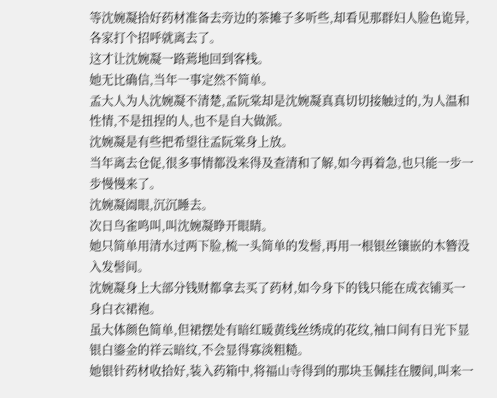等沈婉凝拾好药材准备去旁边的茶摊子多听些,却看见那群妇人脸色诡异,各家打个招呼就离去了。
这才让沈婉凝一路蔫地回到客栈。
她无比确信,当年一事定然不简单。
孟大人为人沈婉凝不清楚,孟阮棠却是沈婉凝真真切切接触过的,为人温和性情,不是扭捏的人,也不是自大做派。
沈婉凝是有些把希望往孟阮棠身上放。
当年离去仓促,很多事情都没来得及查清和了解,如今再着急,也只能一步一步慢慢来了。
沈婉凝阖眼,沉沉睡去。
次日鸟雀鸣叫,叫沈婉凝睁开眼睛。
她只简单用清水过两下脸,梳一头简单的发髻,再用一根银丝镶嵌的木簪没入发髻间。
沈婉凝身上大部分钱财都拿去买了药材,如今身下的钱只能在成衣铺买一身白衣裙袍。
虽大体颜色简单,但裙摆处有暗红暖黄线丝绣成的花纹,袖口间有日光下显银白鎏金的祥云暗纹,不会显得寡淡粗糙。
她银针药材收拾好,装入药箱中,将福山寺得到的那块玉佩挂在腰间,叫来一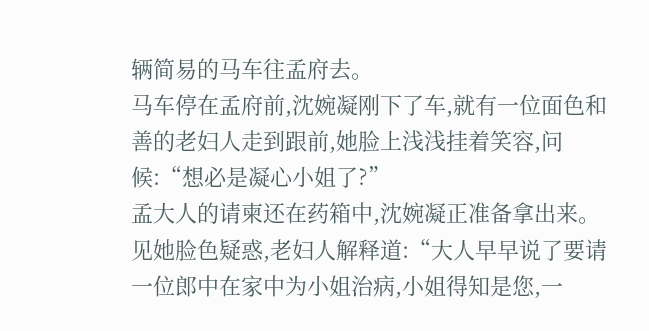辆简易的马车往孟府去。
马车停在孟府前,沈婉凝刚下了车,就有一位面色和善的老妇人走到跟前,她脸上浅浅挂着笑容,问候:“想必是凝心小姐了?”
孟大人的请柬还在药箱中,沈婉凝正准备拿出来。
见她脸色疑惑,老妇人解释道:“大人早早说了要请一位郎中在家中为小姐治病,小姐得知是您,一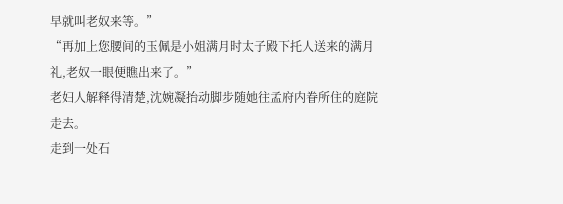早就叫老奴来等。”
“再加上您腰间的玉佩是小姐满月时太子殿下托人送来的满月礼,老奴一眼便瞧出来了。”
老妇人解释得清楚,沈婉凝抬动脚步随她往孟府内眷所住的庭院走去。
走到一处石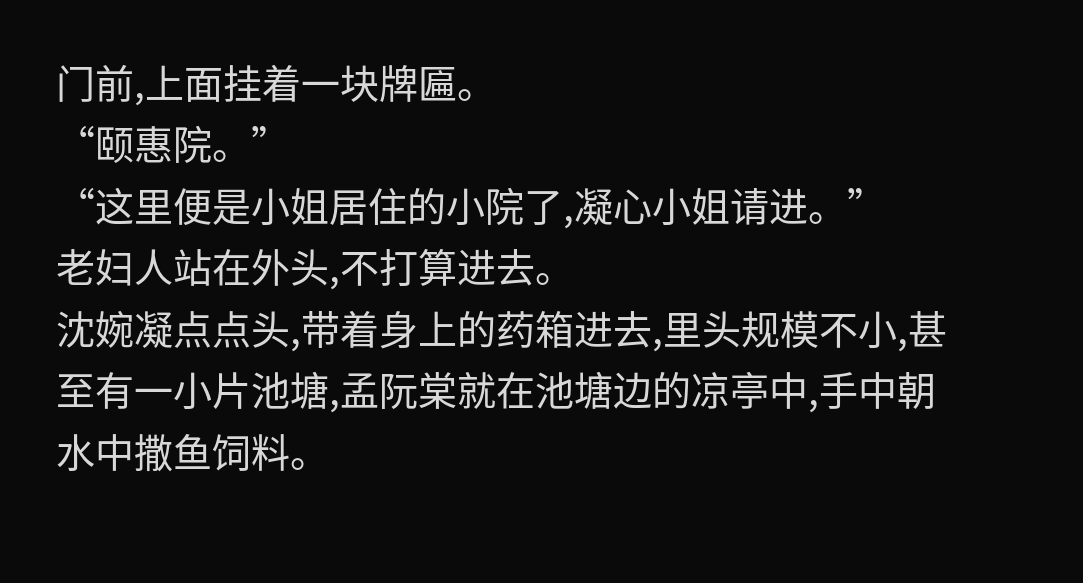门前,上面挂着一块牌匾。
“颐惠院。”
“这里便是小姐居住的小院了,凝心小姐请进。”
老妇人站在外头,不打算进去。
沈婉凝点点头,带着身上的药箱进去,里头规模不小,甚至有一小片池塘,孟阮棠就在池塘边的凉亭中,手中朝水中撒鱼饲料。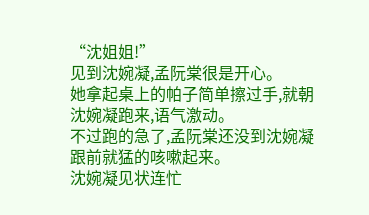“沈姐姐!”
见到沈婉凝,孟阮棠很是开心。
她拿起桌上的帕子简单擦过手,就朝沈婉凝跑来,语气激动。
不过跑的急了,孟阮棠还没到沈婉凝跟前就猛的咳嗽起来。
沈婉凝见状连忙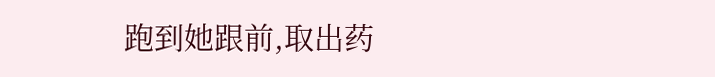跑到她跟前,取出药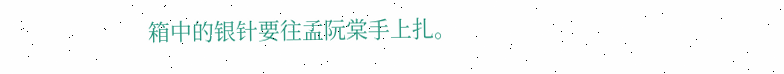箱中的银针要往孟阮棠手上扎。